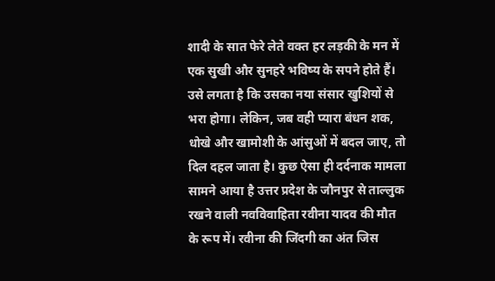शादी के सात फेरे लेते वक्त हर लड़की के मन में एक सुखी और सुनहरे भविष्य के सपने होते हैं। उसे लगता है कि उसका नया संसार खुशियों से भरा होगा। लेकिन, जब वही प्यारा बंधन शक, धोखे और खामोशी के आंसुओं में बदल जाए, तो दिल दहल जाता है। कुछ ऐसा ही दर्दनाक मामला सामने आया है उत्तर प्रदेश के जौनपुर से ताल्लुक रखने वाली नवविवाहिता रवीना यादव की मौत के रूप में। रवीना की जिंदगी का अंत जिस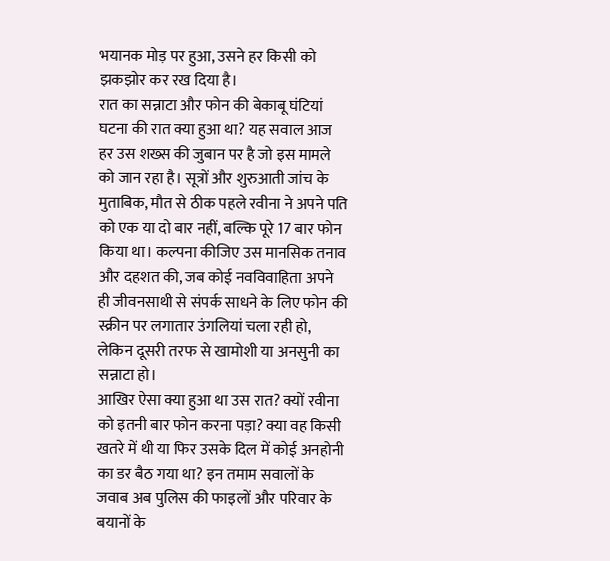भयानक मोड़ पर हुआ, उसने हर किसी को झकझोर कर रख दिया है।
रात का सन्नाटा और फोन की बेकाबू घंटियां
घटना की रात क्या हुआ था? यह सवाल आज हर उस शख्स की जुबान पर है जो इस मामले को जान रहा है। सूत्रों और शुरुआती जांच के मुताबिक, मौत से ठीक पहले रवीना ने अपने पति को एक या दो बार नहीं, बल्कि पूरे 17 बार फोन किया था। कल्पना कीजिए उस मानसिक तनाव और दहशत की, जब कोई नवविवाहिता अपने ही जीवनसाथी से संपर्क साधने के लिए फोन की स्क्रीन पर लगातार उंगलियां चला रही हो, लेकिन दूसरी तरफ से खामोशी या अनसुनी का सन्नाटा हो।
आखिर ऐसा क्या हुआ था उस रात? क्यों रवीना को इतनी बार फोन करना पड़ा? क्या वह किसी खतरे में थी या फिर उसके दिल में कोई अनहोनी का डर बैठ गया था? इन तमाम सवालों के जवाब अब पुलिस की फाइलों और परिवार के बयानों के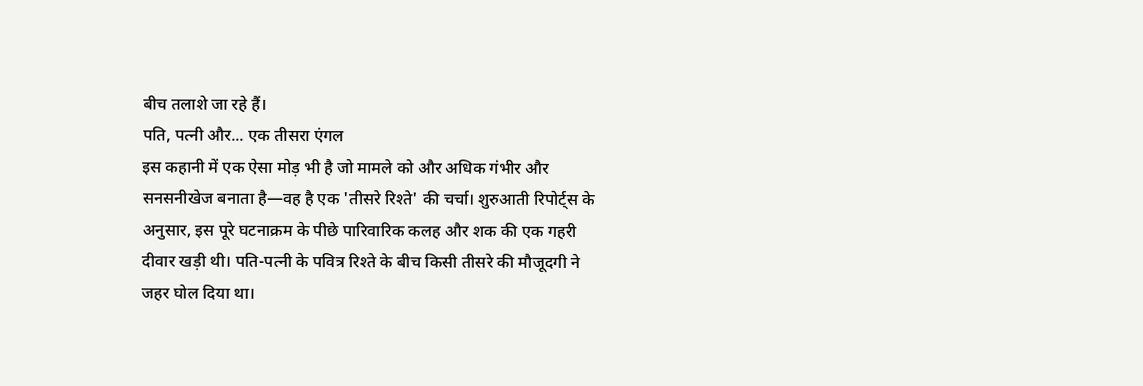बीच तलाशे जा रहे हैं।
पति, पत्नी और... एक तीसरा एंगल
इस कहानी में एक ऐसा मोड़ भी है जो मामले को और अधिक गंभीर और सनसनीखेज बनाता है—वह है एक 'तीसरे रिश्ते' की चर्चा। शुरुआती रिपोर्ट्स के अनुसार, इस पूरे घटनाक्रम के पीछे पारिवारिक कलह और शक की एक गहरी दीवार खड़ी थी। पति-पत्नी के पवित्र रिश्ते के बीच किसी तीसरे की मौजूदगी ने जहर घोल दिया था।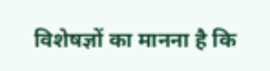विशेषज्ञों का मानना है कि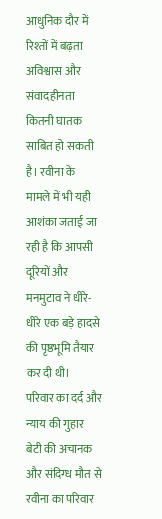आधुनिक दौर में रिश्तों में बढ़ता अविश्वास और संवादहीनता कितनी घातक साबित हो सकती है। रवीना के मामले में भी यही आशंका जताई जा रही है कि आपसी दूरियों और मनमुटाव ने धीरे-धीरे एक बड़े हादसे की पृष्ठभूमि तैयार कर दी थी।
परिवार का दर्द और न्याय की गुहार
बेटी की अचानक और संदिग्ध मौत से रवीना का परिवार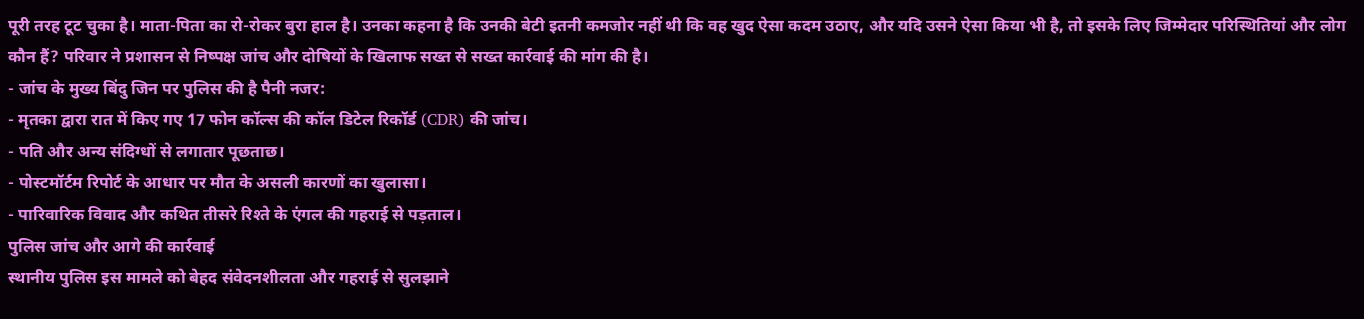पूरी तरह टूट चुका है। माता-पिता का रो-रोकर बुरा हाल है। उनका कहना है कि उनकी बेटी इतनी कमजोर नहीं थी कि वह खुद ऐसा कदम उठाए, और यदि उसने ऐसा किया भी है, तो इसके लिए जिम्मेदार परिस्थितियां और लोग कौन हैं? परिवार ने प्रशासन से निष्पक्ष जांच और दोषियों के खिलाफ सख्त से सख्त कार्रवाई की मांग की है।
- जांच के मुख्य बिंदु जिन पर पुलिस की है पैनी नजर:
- मृतका द्वारा रात में किए गए 17 फोन कॉल्स की कॉल डिटेल रिकॉर्ड (CDR) की जांच।
- पति और अन्य संदिग्धों से लगातार पूछताछ।
- पोस्टमॉर्टम रिपोर्ट के आधार पर मौत के असली कारणों का खुलासा।
- पारिवारिक विवाद और कथित तीसरे रिश्ते के एंगल की गहराई से पड़ताल।
पुलिस जांच और आगे की कार्रवाई
स्थानीय पुलिस इस मामले को बेहद संवेदनशीलता और गहराई से सुलझाने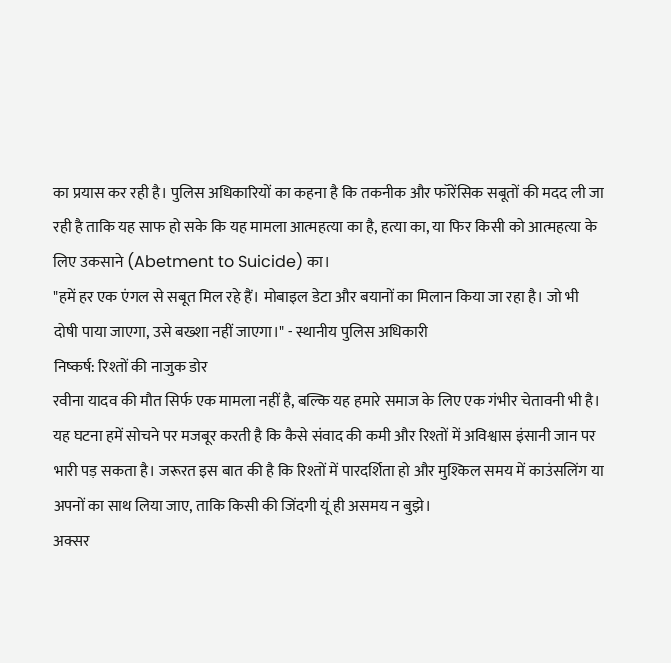का प्रयास कर रही है। पुलिस अधिकारियों का कहना है कि तकनीक और फॉरेंसिक सबूतों की मदद ली जा रही है ताकि यह साफ हो सके कि यह मामला आत्महत्या का है, हत्या का, या फिर किसी को आत्महत्या के लिए उकसाने (Abetment to Suicide) का।
"हमें हर एक एंगल से सबूत मिल रहे हैं। मोबाइल डेटा और बयानों का मिलान किया जा रहा है। जो भी दोषी पाया जाएगा, उसे बख्शा नहीं जाएगा।" - स्थानीय पुलिस अधिकारी
निष्कर्ष: रिश्तों की नाजुक डोर
रवीना यादव की मौत सिर्फ एक मामला नहीं है, बल्कि यह हमारे समाज के लिए एक गंभीर चेतावनी भी है। यह घटना हमें सोचने पर मजबूर करती है कि कैसे संवाद की कमी और रिश्तों में अविश्वास इंसानी जान पर भारी पड़ सकता है। जरूरत इस बात की है कि रिश्तों में पारदर्शिता हो और मुश्किल समय में काउंसलिंग या अपनों का साथ लिया जाए, ताकि किसी की जिंदगी यूं ही असमय न बुझे।
अक्सर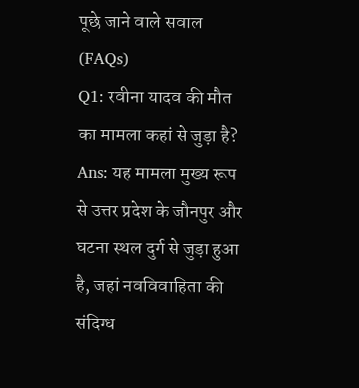पूछे जाने वाले सवाल (FAQs)
Q1: रवीना यादव की मौत का मामला कहां से जुड़ा है?
Ans: यह मामला मुख्य रूप से उत्तर प्रदेश के जौनपुर और घटना स्थल दुर्ग से जुड़ा हुआ है, जहां नवविवाहिता की संदिग्ध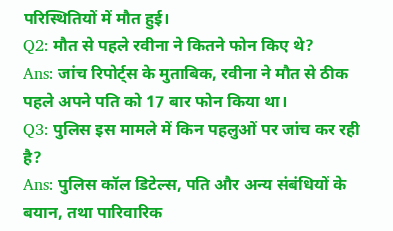परिस्थितियों में मौत हुई।
Q2: मौत से पहले रवीना ने कितने फोन किए थे?
Ans: जांच रिपोर्ट्स के मुताबिक, रवीना ने मौत से ठीक पहले अपने पति को 17 बार फोन किया था।
Q3: पुलिस इस मामले में किन पहलुओं पर जांच कर रही है?
Ans: पुलिस कॉल डिटेल्स, पति और अन्य संबंधियों के बयान, तथा पारिवारिक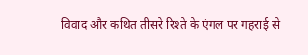विवाद और कथित तीसरे रिश्ते के एंगल पर गहराई से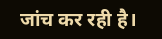जांच कर रही है।